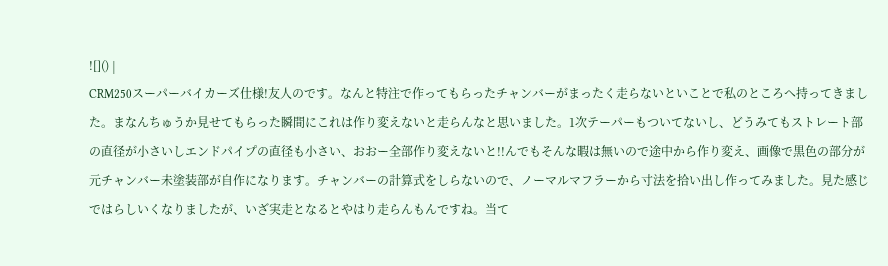![]() |
CRM250スーパーバイカーズ仕様!友人のです。なんと特注で作ってもらったチャンバーがまったく走らないといことで私のところへ持ってきました。まなんちゅうか見せてもらった瞬間にこれは作り変えないと走らんなと思いました。1次テーパーもついてないし、どうみてもストレート部の直径が小さいしエンドパイプの直径も小さい、おおー全部作り変えないと!!んでもそんな暇は無いので途中から作り変え、画像で黒色の部分が元チャンバー未塗装部が自作になります。チャンバーの計算式をしらないので、ノーマルマフラーから寸法を拾い出し作ってみました。見た感じではらしいくなりましたが、いざ実走となるとやはり走らんもんですね。当て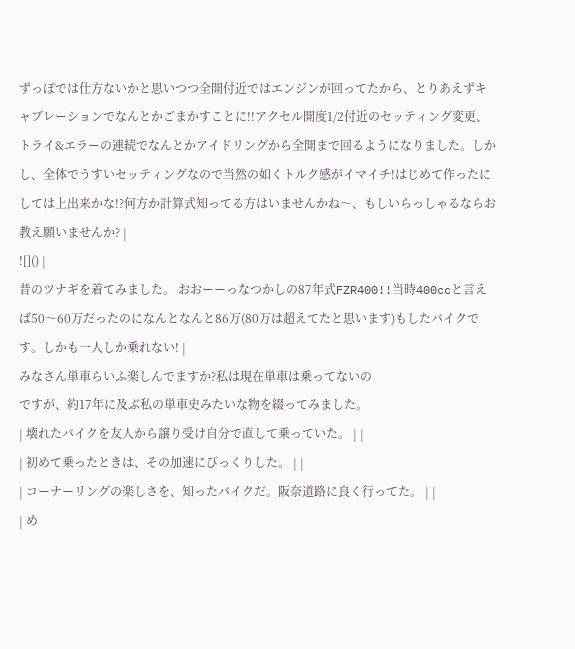ずっぽでは仕方ないかと思いつつ全開付近ではエンジンが回ってたから、とりあえずキャブレーションでなんとかごまかすことに!!アクセル開度1/2付近のセッティング変更、トライ&エラーの連続でなんとかアイドリングから全開まで回るようになりました。しかし、全体でうすいセッティングなので当然の如くトルク感がイマイチ!はじめて作ったにしては上出来かな!?何方か計算式知ってる方はいませんかね〜、もしいらっしゃるならお教え願いませんか? |
![]() |
昔のツナギを着てみました。 おおーーっなつかしの87年式FZR400!!当時400ccと言えば50〜60万だったのになんとなんと86万(80万は超えてたと思います)もしたバイクです。しかも一人しか乗れない! |
みなさん単車らいふ楽しんでますか?私は現在単車は乗ってないの
ですが、約17年に及ぶ私の単車史みたいな物を綴ってみました。
| 壊れたバイクを友人から譲り受け自分で直して乗っていた。 | |
| 初めて乗ったときは、その加速にびっくりした。 | |
| コーナーリングの楽しさを、知ったバイクだ。阪奈道路に良く行ってた。 | |
| め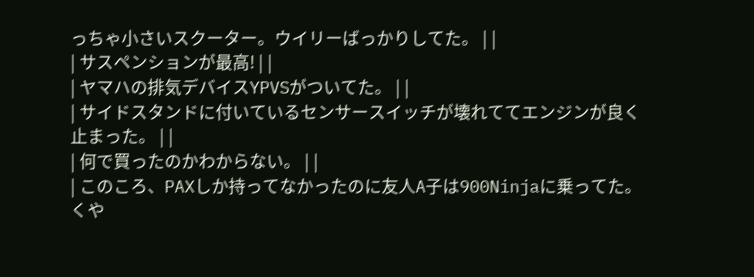っちゃ小さいスクーター。ウイリーばっかりしてた。 | |
| サスペンションが最高! | |
| ヤマハの排気デバイスYPVSがついてた。 | |
| サイドスタンドに付いているセンサースイッチが壊れててエンジンが良く止まった。 | |
| 何で買ったのかわからない。 | |
| このころ、PAXしか持ってなかったのに友人A子は900Ninjaに乗ってた。くや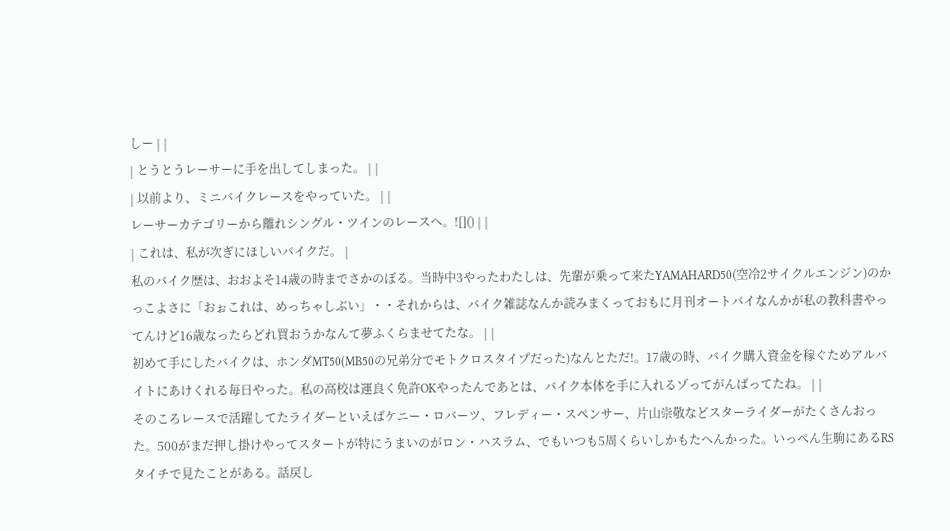しー | |
| とうとうレーサーに手を出してしまった。 | |
| 以前より、ミニバイクレースをやっていた。 | |
レーサーカテゴリーから離れシングル・ツインのレースへ。![]() | |
| これは、私が次ぎにほしいバイクだ。 |
私のバイク歴は、おおよそ14歳の時までさかのぼる。当時中3やったわたしは、先輩が乗って来たYAMAHARD50(空冷2サイクルエンジン)のかっこよさに「おぉこれは、めっちゃしぶい」・・それからは、バイク雑誌なんか読みまくっておもに月刊オートバイなんかが私の教科書やってんけど16歳なったらどれ買おうかなんて夢ふくらませてたな。 | |
初めて手にしたバイクは、ホンダMT50(MB50の兄弟分でモトクロスタイプだった)なんとただ!。17歳の時、バイク購入資金を稼ぐためアルバイトにあけくれる毎日やった。私の高校は運良く免許OKやったんであとは、バイク本体を手に入れるゾってがんばってたね。 | |
そのころレースで活躍してたライダーといえばケニー・ロバーツ、フレディー・スペンサー、片山崇敬などスターライダーがたくさんおった。500がまだ押し掛けやってスタートが特にうまいのがロン・ハスラム、でもいつも5周くらいしかもたへんかった。いっぺん生駒にあるRSタイチで見たことがある。話戻し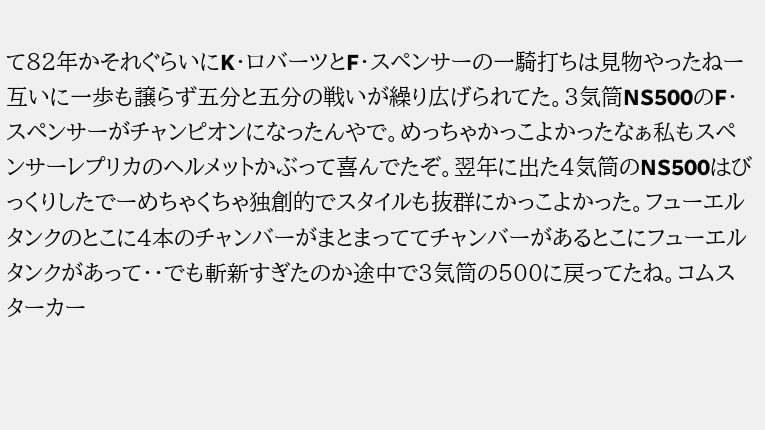て82年かそれぐらいにK・ロバーツとF・スペンサーの一騎打ちは見物やったねー互いに一歩も譲らず五分と五分の戦いが繰り広げられてた。3気筒NS500のF・スペンサーがチャンピオンになったんやで。めっちゃかっこよかったなぁ私もスペンサーレプリカのヘルメットかぶって喜んでたぞ。翌年に出た4気筒のNS500はびっくりしたでーめちゃくちゃ独創的でスタイルも抜群にかっこよかった。フューエルタンクのとこに4本のチャンバーがまとまっててチャンバーがあるとこにフューエルタンクがあって・・でも斬新すぎたのか途中で3気筒の500に戻ってたね。コムスターカー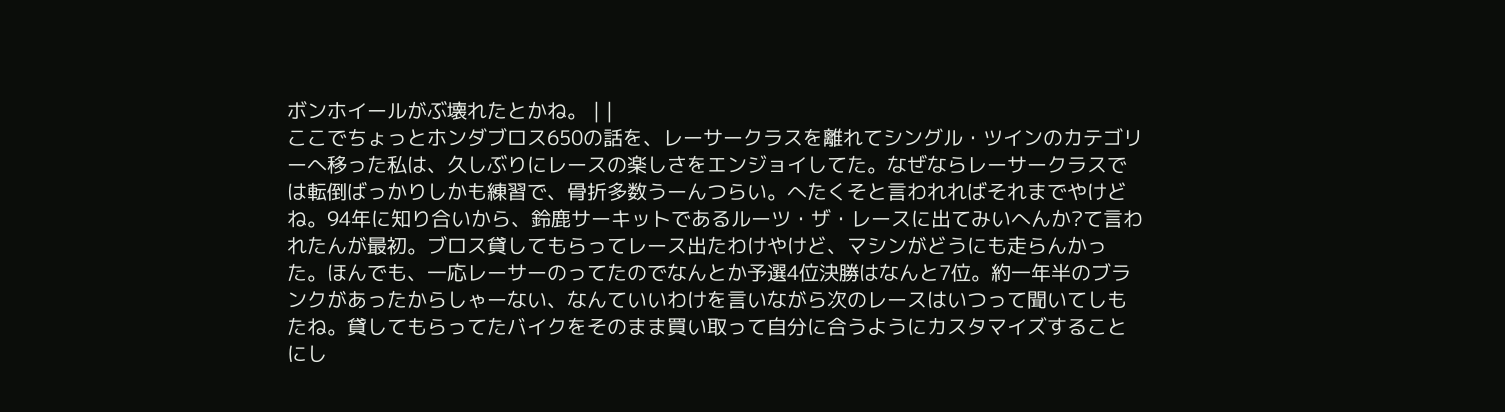ボンホイールがぶ壊れたとかね。 | |
ここでちょっとホンダブロス650の話を、レーサークラスを離れてシングル・ツインのカテゴリーへ移った私は、久しぶりにレースの楽しさをエンジョイしてた。なぜならレーサークラスでは転倒ばっかりしかも練習で、骨折多数うーんつらい。へたくそと言われればそれまでやけどね。94年に知り合いから、鈴鹿サーキットであるルーツ・ザ・レースに出てみいへんか?て言われたんが最初。ブロス貸してもらってレース出たわけやけど、マシンがどうにも走らんかった。ほんでも、一応レーサーのってたのでなんとか予選4位決勝はなんと7位。約一年半のブランクがあったからしゃーない、なんていいわけを言いながら次のレースはいつって聞いてしもたね。貸してもらってたバイクをそのまま買い取って自分に合うようにカスタマイズすることにし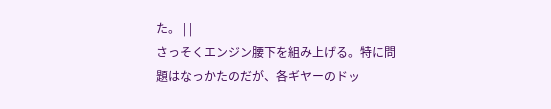た。 | |
さっそくエンジン腰下を組み上げる。特に問題はなっかたのだが、各ギヤーのドッ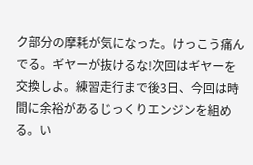ク部分の摩耗が気になった。けっこう痛んでる。ギヤーが抜けるな!次回はギヤーを交換しよ。練習走行まで後3日、今回は時間に余裕があるじっくりエンジンを組める。い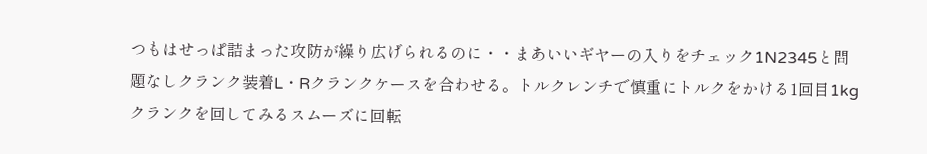つもはせっぱ詰まった攻防が繰り広げられるのに・・まあいいギヤーの入りをチェック1N2345と問題なしクランク装着L・Rクランクケースを合わせる。トルクレンチで慎重にトルクをかける1回目1kgクランクを回してみるスムーズに回転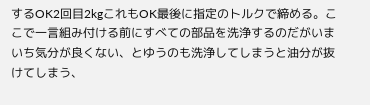するOK2回目2kgこれもOK最後に指定のトルクで締める。ここで一言組み付ける前にすべての部品を洗浄するのだがいまいち気分が良くない、とゆうのも洗浄してしまうと油分が抜けてしまう、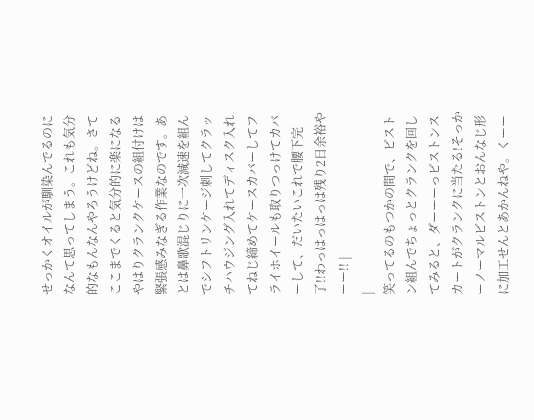せっかくオイルが馴染んでるのになんて思ってしまう。これも気分的なもんなんやろうけどね。さてここまでくると気分的に楽になるやはりクランクケースの組付けは緊張感みなぎる作業なのです。あとは鼻歌混じりに一次減速を組んでシフトリンケージ刺してクラッチハウジング入れてディスク入れてねじ締めてケースカバーしてフライホイールも取りつっけてカバーして、だいたいこれで腰下完了!!わっはっはっは残り2日余裕やーー!! |
|
笑ってるのもつかの間で、ピストン組んでちょっとクランクを回してみると、ダーーーっピストンスカートがクランクに当たる!そっかーノーマルピストンとおんなじ形に加工せんとあかんねや。くーー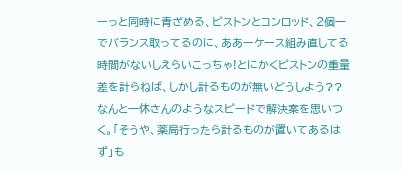ーっと同時に青ざめる、ピストンとコンロッド、2個一でバランス取ってるのに、ああーケース組み直してる時間がないしえらいこっちゃ!とにかくピストンの重量差を計らねば、しかし計るものが無いどうしよう??なんと一休さんのようなスピードで解決案を思いつく。「そうや、薬局行ったら計るものが置いてあるはず」も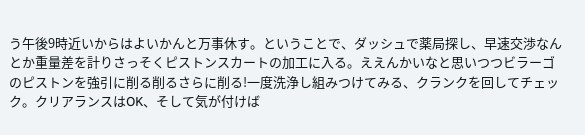う午後9時近いからはよいかんと万事休す。ということで、ダッシュで薬局探し、早速交渉なんとか重量差を計りさっそくピストンスカートの加工に入る。ええんかいなと思いつつビラーゴのピストンを強引に削る削るさらに削る!一度洗浄し組みつけてみる、クランクを回してチェック。クリアランスはOK、そして気が付けば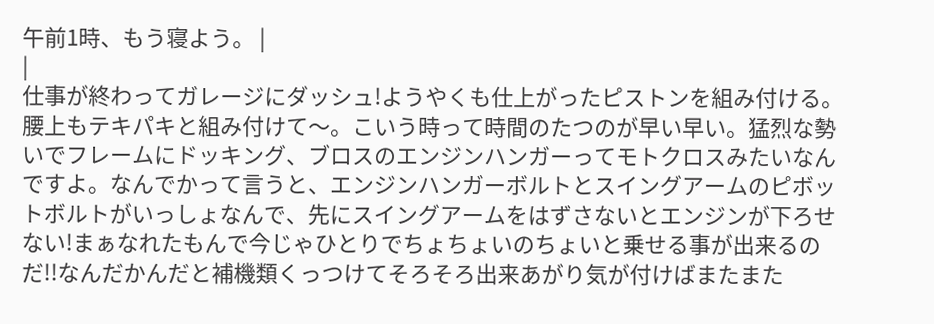午前1時、もう寝よう。 |
|
仕事が終わってガレージにダッシュ!ようやくも仕上がったピストンを組み付ける。腰上もテキパキと組み付けて〜。こいう時って時間のたつのが早い早い。猛烈な勢いでフレームにドッキング、ブロスのエンジンハンガーってモトクロスみたいなんですよ。なんでかって言うと、エンジンハンガーボルトとスイングアームのピボットボルトがいっしょなんで、先にスイングアームをはずさないとエンジンが下ろせない!まぁなれたもんで今じゃひとりでちょちょいのちょいと乗せる事が出来るのだ!!なんだかんだと補機類くっつけてそろそろ出来あがり気が付けばまたまた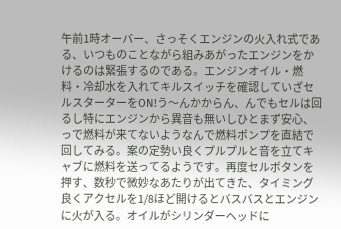午前1時オーバー、さっそくエンジンの火入れ式である、いつものことながら組みあがったエンジンをかけるのは緊張するのである。エンジンオイル・燃料・冷却水を入れてキルスイッチを確認していざセルスターターをON!う〜んかからん、んでもセルは回るし特にエンジンから異音も無いしひとまず安心、っで燃料が来てないようなんで燃料ポンプを直結で回してみる。案の定勢い良くプルプルと音を立てキャブに燃料を送ってるようです。再度セルボタンを押す、数秒で微妙なあたりが出てきた、タイミング良くアクセルを1/8ほど開けるとバスバスとエンジンに火が入る。オイルがシリンダーヘッドに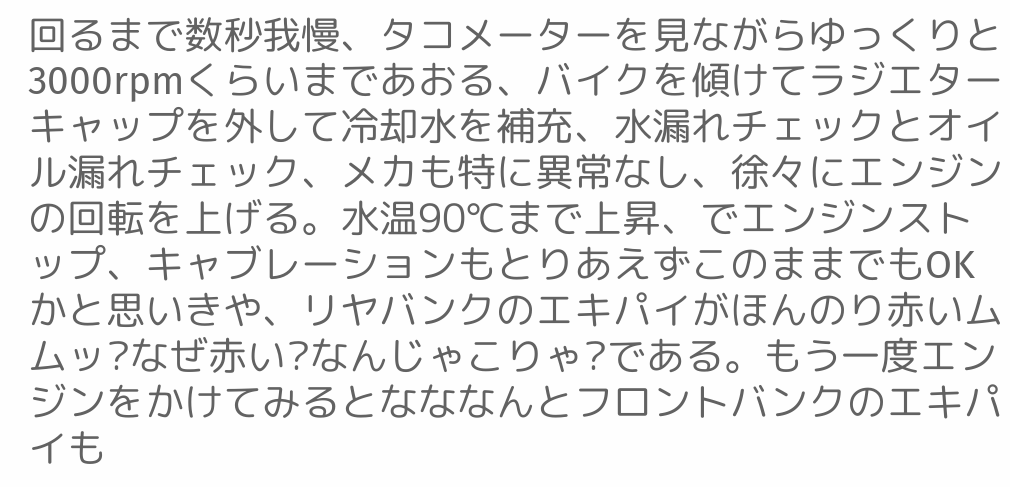回るまで数秒我慢、タコメーターを見ながらゆっくりと3000rpmくらいまであおる、バイクを傾けてラジエターキャップを外して冷却水を補充、水漏れチェックとオイル漏れチェック、メカも特に異常なし、徐々にエンジンの回転を上げる。水温90℃まで上昇、でエンジンストップ、キャブレーションもとりあえずこのままでもOKかと思いきや、リヤバンクのエキパイがほんのり赤いムムッ?なぜ赤い?なんじゃこりゃ?である。もう一度エンジンをかけてみるとなななんとフロントバンクのエキパイも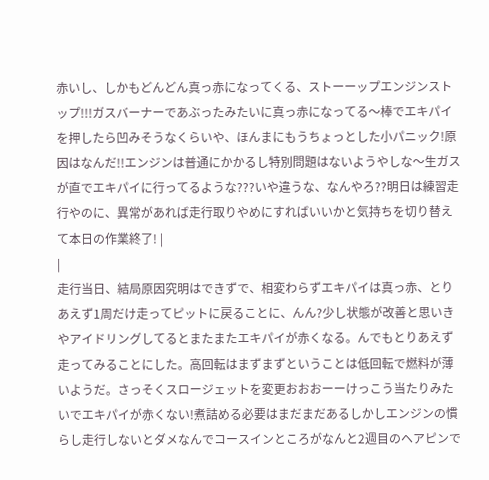赤いし、しかもどんどん真っ赤になってくる、ストーーップエンジンストップ!!!ガスバーナーであぶったみたいに真っ赤になってる〜棒でエキパイを押したら凹みそうなくらいや、ほんまにもうちょっとした小パニック!原因はなんだ!!エンジンは普通にかかるし特別問題はないようやしな〜生ガスが直でエキパイに行ってるような???いや違うな、なんやろ??明日は練習走行やのに、異常があれば走行取りやめにすればいいかと気持ちを切り替えて本日の作業終了! |
|
走行当日、結局原因究明はできずで、相変わらずエキパイは真っ赤、とりあえず1周だけ走ってピットに戻ることに、んん?少し状態が改善と思いきやアイドリングしてるとまたまたエキパイが赤くなる。んでもとりあえず走ってみることにした。高回転はまずまずということは低回転で燃料が薄いようだ。さっそくスロージェットを変更おおおーーけっこう当たりみたいでエキパイが赤くない!煮詰める必要はまだまだあるしかしエンジンの慣らし走行しないとダメなんでコースインところがなんと2週目のヘアピンで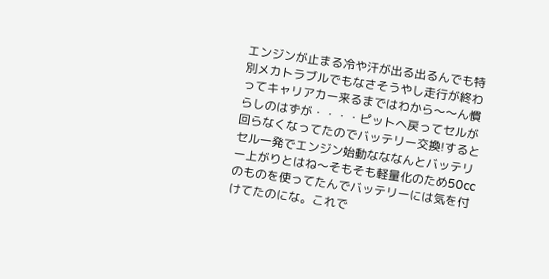エンジンが止まる冷や汗が出る出るんでも特別メカトラブルでもなさそうやし走行が終わってキャリアカー来るまではわから〜〜ん慣らしのはずが・・・・ピットへ戻ってセルが回らなくなってたのでバッテリー交換!するとセル一発でエンジン始動なななんとバッテリー上がりとはね〜そもそも軽量化のため50ccのものを使ってたんでバッテリーには気を付けてたのにな。これで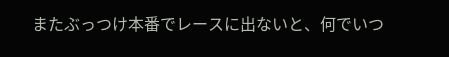またぶっつけ本番でレースに出ないと、何でいつ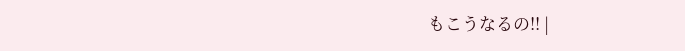もこうなるの!! |